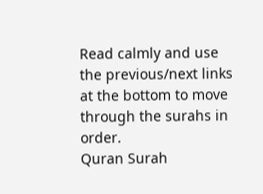Read calmly and use the previous/next links at the bottom to move through the surahs in order.
Quran Surah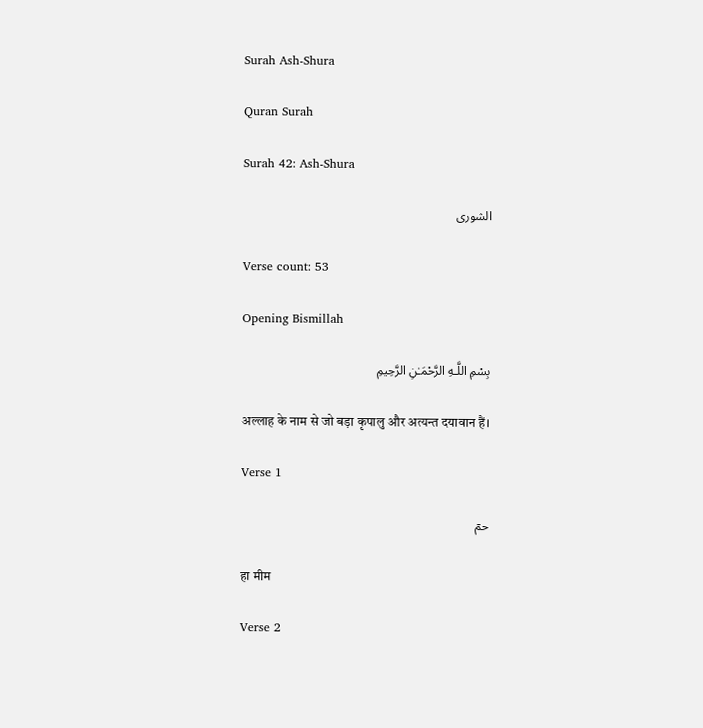Surah Ash-Shura

Quran Surah

Surah 42: Ash-Shura

الشورى

Verse count: 53

Opening Bismillah

بِسْمِ اللَّـهِ الرَّحْمَـٰنِ الرَّحِيمِ

अल्लाह के नाम से जो बड़ा कृपालु और अत्यन्त दयावान हैं।

Verse 1

حمٓ

हा मीम

Verse 2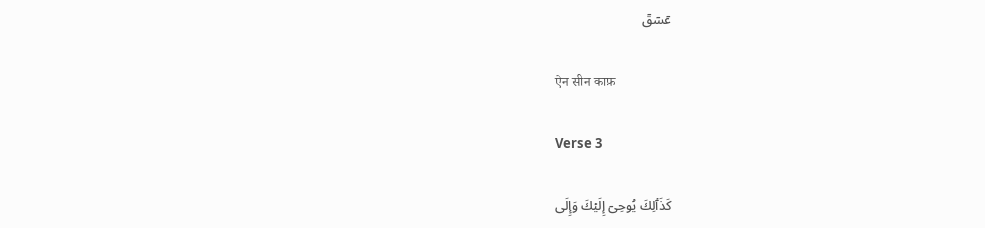عٓسٓقٓ

ऐन सीन काफ़

Verse 3

كَذَٲلِكَ يُوحِىٓ إِلَيۡكَ وَإِلَى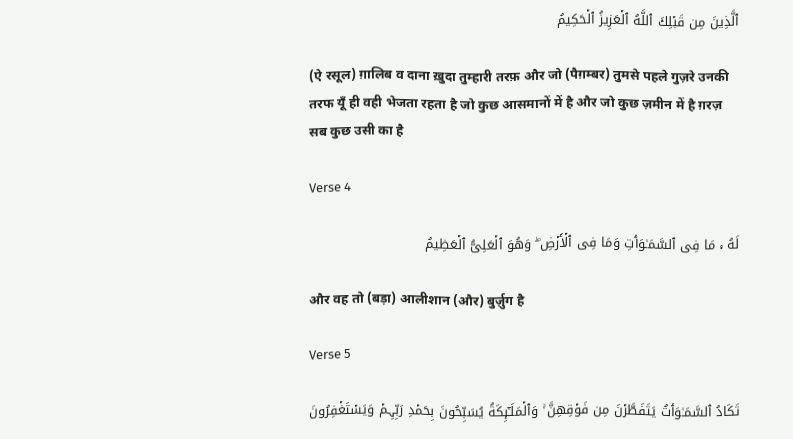ٱلَّذِينَ مِن قَبۡلِكَ ٱللَّهُ ٱلۡعَزِيزُ ٱلۡحَكِيمُ

(ऐ रसूल) ग़ालिब व दाना ख़ुदा तुम्हारी तरफ़ और जो (पैग़म्बर) तुमसे पहले गुज़रे उनकी तरफ यूँ ही वही भेजता रहता है जो कुछ आसमानों में है और जो कुछ ज़मीन में है ग़रज़ सब कुछ उसी का है

Verse 4

لَهُ ۥ مَا فِى ٱلسَّمَـٰوَٲتِ وَمَا فِى ٱلۡأَرۡضِ‌ ۖ وَهُوَ ٱلۡعَلِىُّ ٱلۡعَظِيمُ

और वह तो (बड़ा) आलीशान (और) बुर्ज़ुग है

Verse 5

تَكَادُ ٱلسَّمَـٰوَٲتُ يَتَفَطَّرۡنَ مِن فَوۡقِهِنَّ ۚ وَٱلۡمَلَـٰٓٮِٕكَةُ يُسَبِّحُونَ بِحَمۡدِ رَبِّہِمۡ وَيَسۡتَغۡفِرُونَ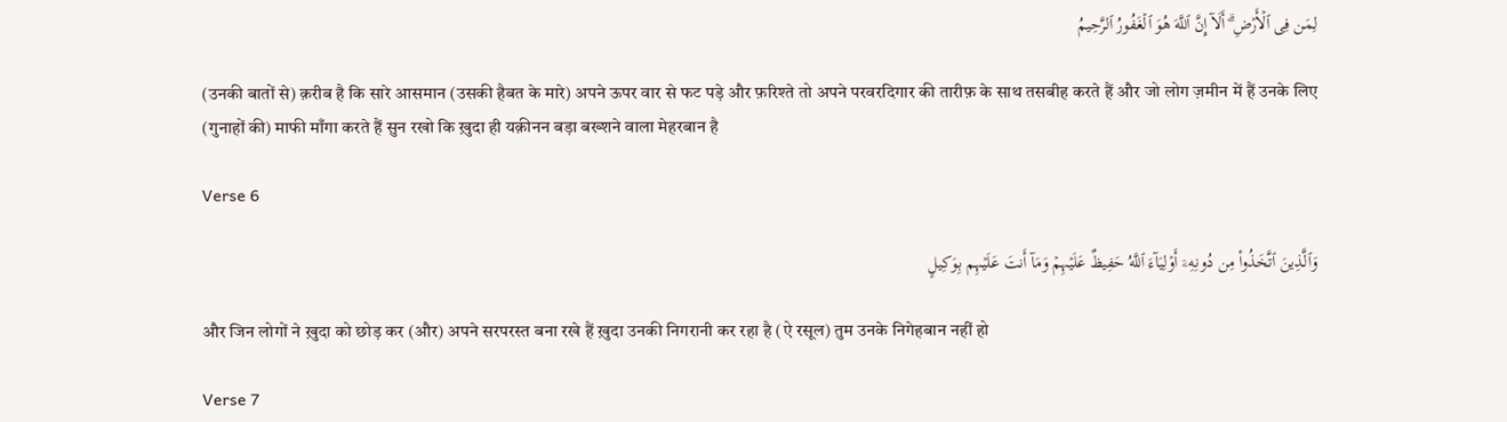لِمَن فِى ٱلۡأَرۡضِ ۗ أَلَآ إِنَّ ٱللَّهَ هُوَ ٱلۡغَفُورُ ٱلرَّحِيمُ

(उनकी बातों से) क़रीब है कि सारे आसमान (उसकी हैबत के मारे) अपने ऊपर वार से फट पड़े और फ़रिश्ते तो अपने परवरदिगार की तारीफ़ के साथ तसबीह करते हैं और जो लोग ज़मीन में हैं उनके लिए (गुनाहों की) माफी माँगा करते हैं सुन रखो कि ख़ुदा ही यक़ीनन बड़ा बख्शने वाला मेहरबान है

Verse 6

وَٱلَّذِينَ ٱتَّخَذُواْ مِن دُونِهِۦۤ أَوۡلِيَآءَ ٱللَّهُ حَفِيظٌ عَلَيۡہِمۡ وَمَآ أَنتَ عَلَيۡہِم بِوَكِيلٍ

और जिन लोगों ने ख़ुदा को छोड़ कर (और) अपने सरपरस्त बना रखे हैं ख़ुदा उनकी निगरानी कर रहा है (ऐ रसूल) तुम उनके निगेहबान नहीं हो

Verse 7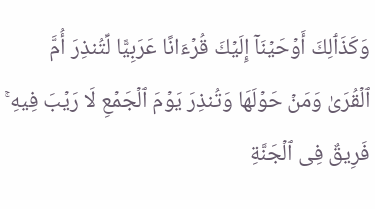وَكَذَٲلِكَ أَوۡحَيۡنَآ إِلَيۡكَ قُرۡءَانًا عَرَبِيًّا لِّتُنذِرَ أُمَّ ٱلۡقُرَىٰ وَمَنۡ حَوۡلَهَا وَتُنذِرَ يَوۡمَ ٱلۡجَمۡعِ لَا رَيۡبَ فِيهِ ۚ فَرِيقٌ فِى ٱلۡجَنَّةِ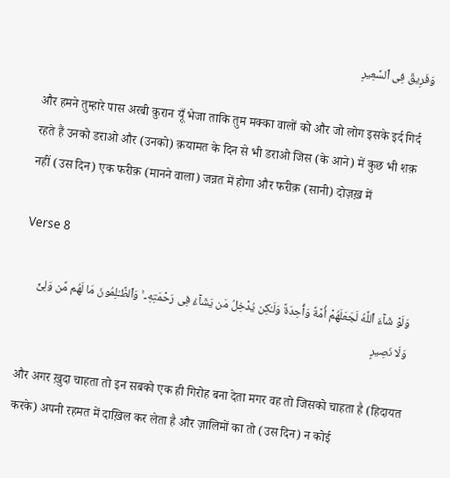وَفَرِيقٌ فِى ٱلسَّعِيرِ

और हमने तुम्हारे पास अरबी क़ुरान यूँ भेजा ताकि तुम मक्का वालों को और जो लोग इसके इर्द गिर्द रहते हैं उनको डराओ और (उनको) क़यामत के दिन से भी डराओ जिस (के आने) में कुछ भी शक़ नहीं (उस दिन) एक फरीक़ (मानने वाला) जन्नत में होगा और फरीक़ (सानी) दोज़ख़ में

Verse 8

وَلَوۡ شَآءَ ٱللَّهُ لَجَعَلَهُمۡ أُمَّةً وَٲحِدَةً وَلَـٰكِن يُدۡخِلُ مَن يَشَآءُ فِى رَحۡمَتِهِۦ ۚ وَٱلظَّـٰلِمُونَ مَا لَهُم مِّن وَلِىٍّ وَلَا نَصِيرٍ

और अगर ख़ुदा चाहता तो इन सबको एक ही गिरोह बना देता मगर वह तो जिसको चाहता है (हिदायत करके) अपनी रहमत में दाख़िल कर लेता है और ज़ालिमों का तो (उस दिन) न कोई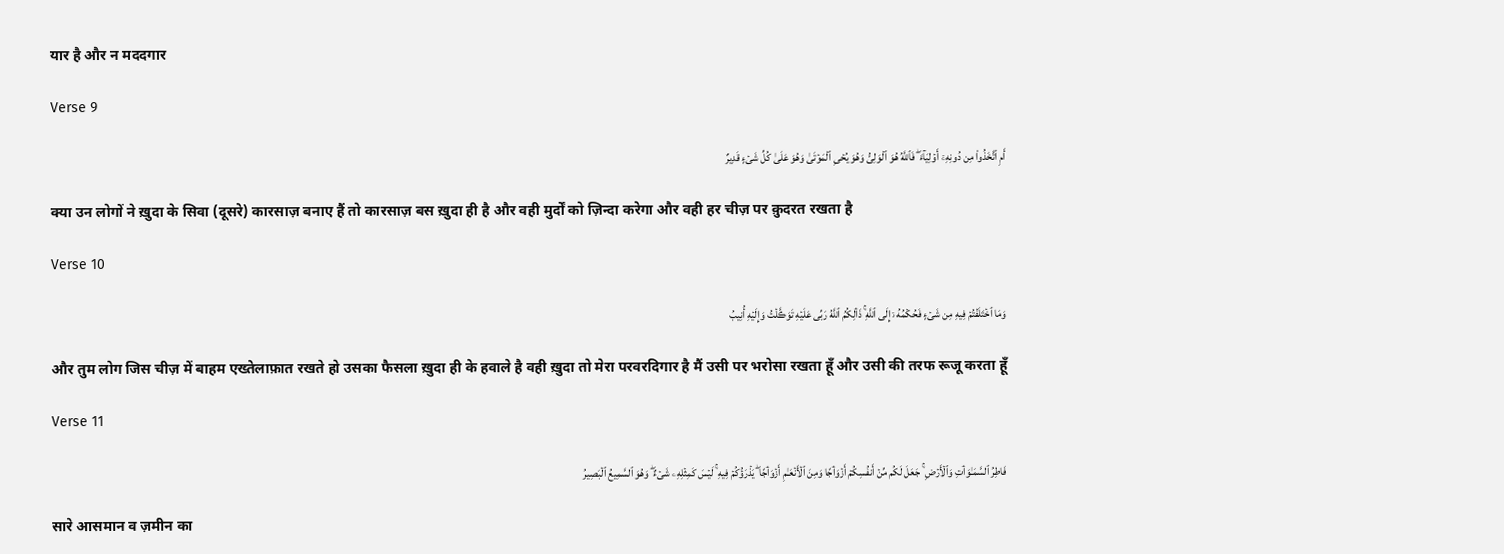यार है और न मददगार

Verse 9

أَمِ ٱتَّخَذُواْ مِن دُونِهِۦۤ أَوۡلِيَآءَ‌ ۖ فَٱللَّهُ هُوَ ٱلۡوَلِىُّ وَهُوَ يُحۡىِ ٱلۡمَوۡتَىٰ وَهُوَ عَلَىٰ كُلِّ شَىۡءٍ قَدِيرٌ

क्या उन लोगों ने ख़ुदा के सिवा (दूसरे) कारसाज़ बनाए हैं तो कारसाज़ बस ख़ुदा ही है और वही मुर्दों को ज़िन्दा करेगा और वही हर चीज़ पर क़ुदरत रखता है

Verse 10

وَمَا ٱخۡتَلَفۡتُمۡ فِيهِ مِن شَىۡءٍ فَحُكۡمُهُ ۥۤ إِلَى ٱللَّهِ ۚ ذَٲلِكُمُ ٱللَّهُ رَبِّى عَلَيۡهِ تَوَڪَّلۡتُ وَإِلَيۡهِ أُنِيبُ

और तुम लोग जिस चीज़ में बाहम एख्तेलाफ़ात रखते हो उसका फैसला ख़ुदा ही के हवाले है वही ख़ुदा तो मेरा परवरदिगार है मैं उसी पर भरोसा रखता हूँ और उसी की तरफ रूजू करता हूँ

Verse 11

فَاطِرُ ٱلسَّمَـٰوَٲتِ وَٱلۡأَرۡضِ ۚ جَعَلَ لَكُم مِّنۡ أَنفُسِكُمۡ أَزۡوَٲجًا وَمِنَ ٱلۡأَنۡعَـٰمِ أَزۡوَٲجًا‌ ۖ يَذۡرَؤُكُمۡ فِيهِ ۚ لَيۡسَ كَمِثۡلِهِۦ شَىۡءٌ‌ ۖ وَهُوَ ٱلسَّمِيعُ ٱلۡبَصِيرُ

सारे आसमान व ज़मीन का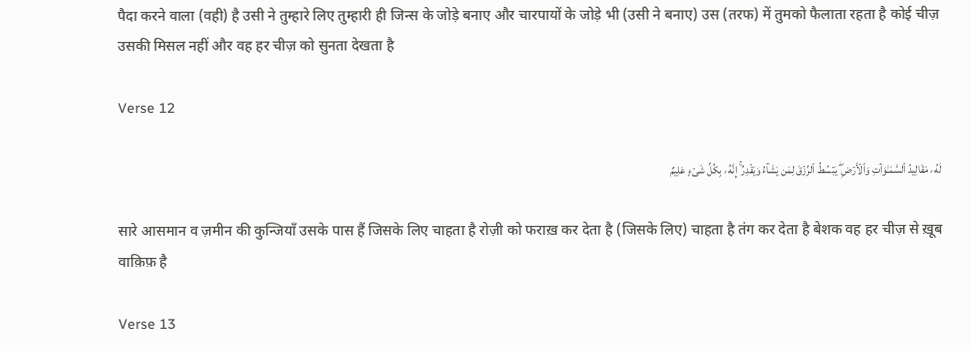पैदा करने वाला (वही) है उसी ने तुम्हारे लिए तुम्हारी ही जिन्स के जोड़े बनाए और चारपायों के जोड़े भी (उसी ने बनाए) उस (तरफ) में तुमको फैलाता रहता है कोई चीज़ उसकी मिसल नहीं और वह हर चीज़ को सुनता देखता है

Verse 12

لَهُ ۥ مَقَالِيدُ ٱلسَّمَـٰوَٲتِ وَٱلۡأَرۡضِ‌ ۖ يَبۡسُطُ ٱلرِّزۡقَ لِمَن يَشَآءُ وَيَقۡدِرُ ۚ إِنَّهُ ۥ بِكُلِّ شَىۡءٍ عَلِيمٌ

सारे आसमान व ज़मीन की कुन्जियाँ उसके पास हैं जिसके लिए चाहता है रोज़ी को फराख़ कर देता है (जिसके लिए) चाहता है तंग कर देता है बेशक वह हर चीज़ से ख़ूब वाक़िफ़ है

Verse 13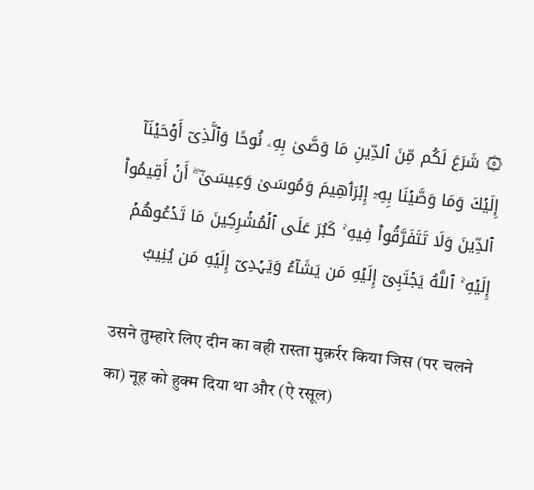۞ شَرَعَ لَكُم مِّنَ ٱلدِّينِ مَا وَصَّىٰ بِهِۦ نُوحًا وَٱلَّذِىٓ أَوۡحَيۡنَآ إِلَيۡكَ وَمَا وَصَّيۡنَا بِهِۦۤ إِبۡرَٲهِيمَ وَمُوسَىٰ وَعِيسَىٰٓ‌ ۖ أَنۡ أَقِيمُواْ ٱلدِّينَ وَلَا تَتَفَرَّقُواْ فِيهِ ۚ كَبُرَ عَلَى ٱلۡمُشۡرِكِينَ مَا تَدۡعُوهُمۡ إِلَيۡهِ ۚ ٱللَّهُ يَجۡتَبِىٓ إِلَيۡهِ مَن يَشَآءُ وَيَہۡدِىٓ إِلَيۡهِ مَن يُنِيبُ

उसने तुम्हारे लिए दीन का वही रास्ता मुक़र्रर किया जिस (पर चलने का) नूह को हुक्म दिया था और (ऐ रसूल)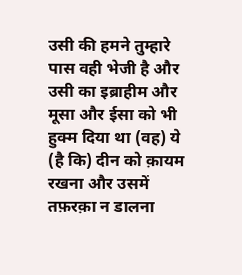उसी की हमने तुम्हारे पास वही भेजी है और उसी का इब्राहीम और मूसा और ईसा को भी हुक्म दिया था (वह) ये (है कि) दीन को क़ायम रखना और उसमें तफ़रक़ा न डालना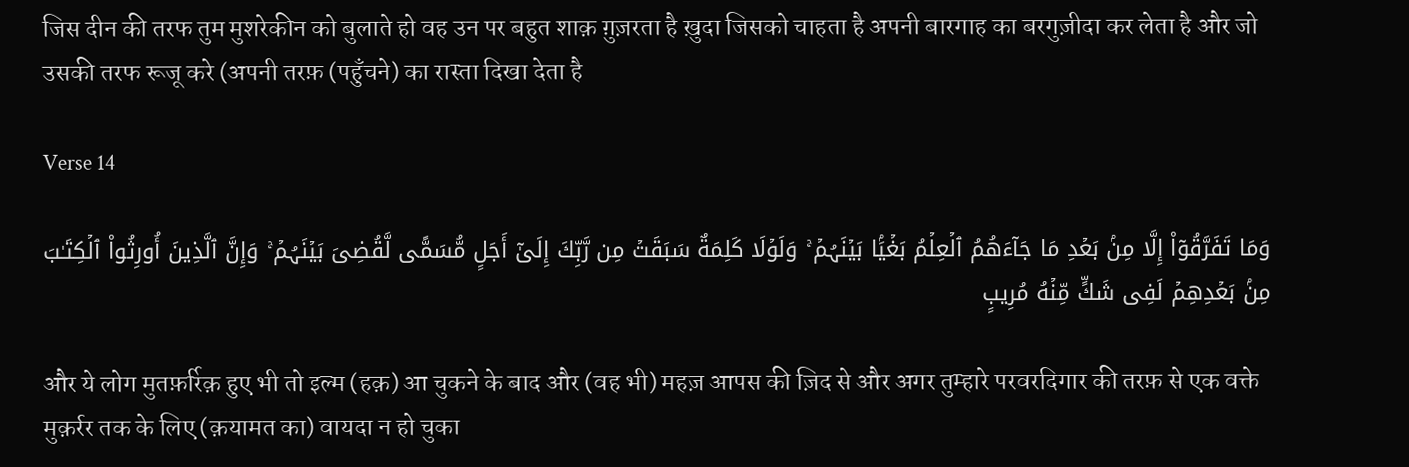जिस दीन की तरफ तुम मुशरेकीन को बुलाते हो वह उन पर बहुत शाक़ ग़ुज़रता है ख़ुदा जिसको चाहता है अपनी बारगाह का बरगुज़ीदा कर लेता है और जो उसकी तरफ रूजू करे (अपनी तरफ़ (पहुँचने) का रास्ता दिखा देता है

Verse 14

وَمَا تَفَرَّقُوٓاْ إِلَّا مِنۢ بَعۡدِ مَا جَآءَهُمُ ٱلۡعِلۡمُ بَغۡيَۢا بَيۡنَہُمۡ ۚ وَلَوۡلَا كَلِمَةٌ سَبَقَتۡ مِن رَّبِّكَ إِلَىٰٓ أَجَلٍ مُّسَمًّى لَّقُضِىَ بَيۡنَہُمۡ ۚ وَإِنَّ ٱلَّذِينَ أُورِثُواْ ٱلۡكِتَـٰبَ مِنۢ بَعۡدِهِمۡ لَفِى شَكٍّ مِّنۡهُ مُرِيبٍ

और ये लोग मुतफ़र्रिक़ हुए भी तो इल्म (हक़) आ चुकने के बाद और (वह भी) महज़ आपस की ज़िद से और अगर तुम्हारे परवरदिगार की तरफ़ से एक वक्ते मुक़र्रर तक के लिए (क़यामत का) वायदा न हो चुका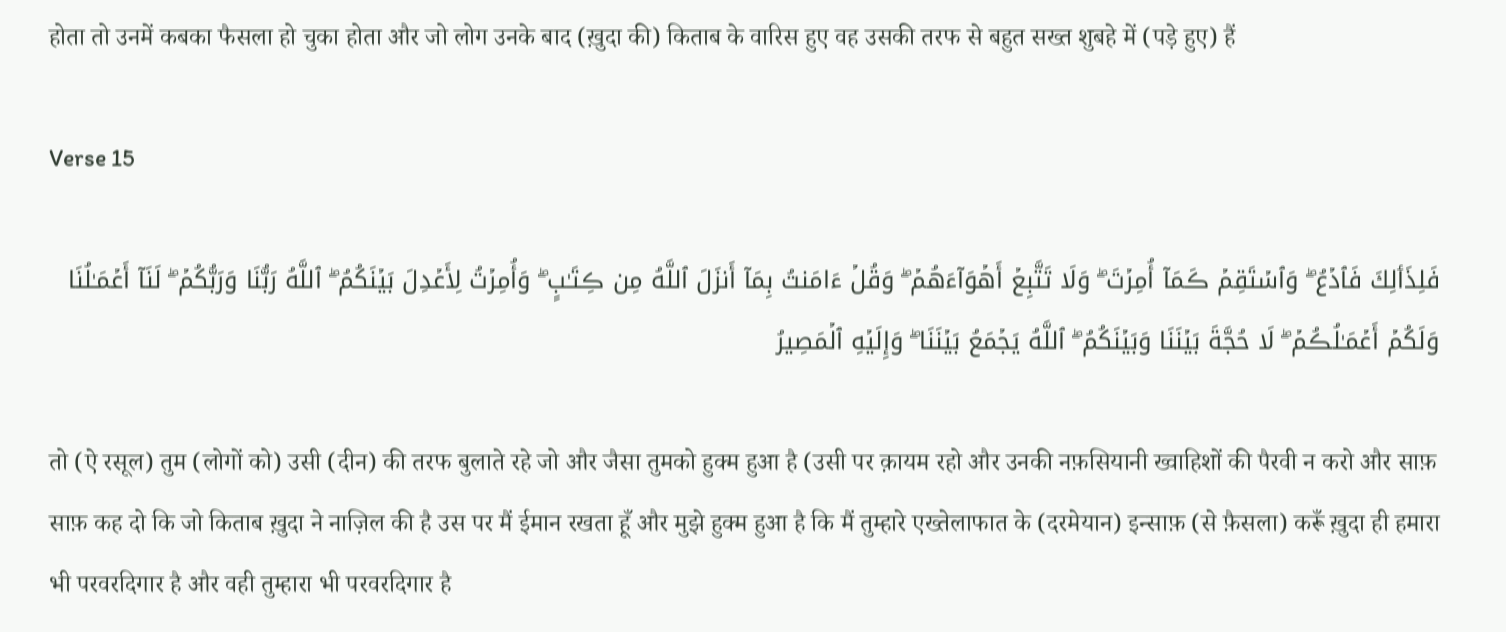होता तो उनमें कबका फैसला हो चुका होता और जो लोग उनके बाद (ख़ुदा की) किताब के वारिस हुए वह उसकी तरफ से बहुत सख्त शुबहे में (पड़े हुए) हैं

Verse 15

فَلِذَٲلِكَ فَٱدۡعُ‌ ۖ وَٱسۡتَقِمۡ ڪَمَآ أُمِرۡتَ‌ ۖ وَلَا تَتَّبِعۡ أَهۡوَآءَهُمۡ‌ ۖ وَقُلۡ ءَامَنتُ بِمَآ أَنزَلَ ٱللَّهُ مِن ڪِتَـٰبٍ‌ ۖ وَأُمِرۡتُ لِأَعۡدِلَ بَيۡنَكُمُ‌ ۖ ٱللَّهُ رَبُّنَا وَرَبُّكُمۡ‌ ۖ لَنَآ أَعۡمَـٰلُنَا وَلَكُمۡ أَعۡمَـٰلُڪُمۡ‌ ۖ لَا حُجَّةَ بَيۡنَنَا وَبَيۡنَكُمُ‌ ۖ ٱللَّهُ يَجۡمَعُ بَيۡنَنَا‌ ۖ وَإِلَيۡهِ ٱلۡمَصِيرُ

तो (ऐ रसूल) तुम (लोगों को) उसी (दीन) की तरफ बुलाते रहे जो और जैसा तुमको हुक्म हुआ है (उसी पर क़ायम रहो और उनकी नफ़सियानी ख्वाहिशों की पैरवी न करो और साफ़ साफ़ कह दो कि जो किताब ख़ुदा ने नाज़िल की है उस पर मैं ईमान रखता हूँ और मुझे हुक्म हुआ है कि मैं तुम्हारे एख्तेलाफात के (दरमेयान) इन्साफ़ (से फ़ैसला) करूँ ख़ुदा ही हमारा भी परवरदिगार है और वही तुम्हारा भी परवरदिगार है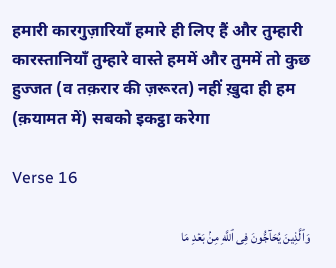हमारी कारगुज़ारियाँ हमारे ही लिए हैं और तुम्हारी कारस्तानियाँ तुम्हारे वास्ते हममें और तुममें तो कुछ हुज्जत (व तक़रार की ज़रूरत) नहीं ख़ुदा ही हम (क़यामत में) सबको इकट्ठा करेगा

Verse 16

وَٱلَّذِينَ يُحَآجُّونَ فِى ٱللَّهِ مِنۢ بَعۡدِ مَا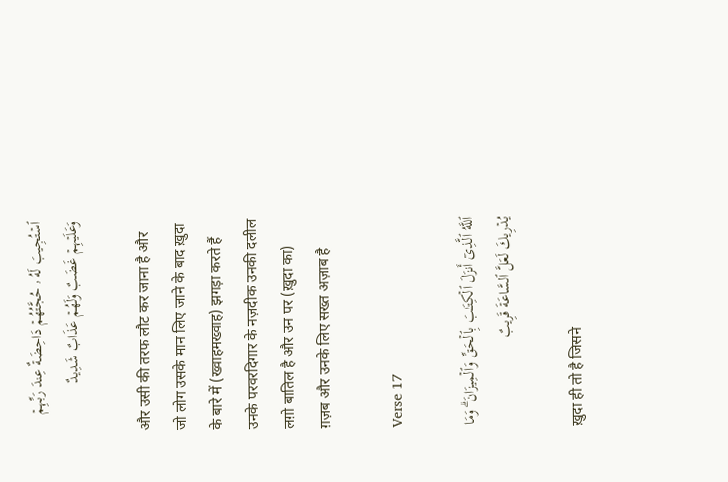ٱسۡتُجِيبَ لَهُ ۥ حُجَّتُهُمۡ دَاحِضَةٌ عِندَ رَبِّہِمۡ وَعَلَيۡہِمۡ غَضَبٌ وَلَهُمۡ عَذَابٌ شَدِيدٌ

और उसी की तरफ लौट कर जाना है और जो लोग उसके मान लिए जाने के बाद ख़ुदा के बारे में (ख्वाहमख्वाह) झगड़ा करते हैं उनके परवरदिगार के नज़दीक उनकी दलील लग़ो बातिल है और उन पर (ख़ुदा का) ग़ज़ब और उनके लिए सख्त अज़ाब है

Verse 17

ٱللَّهُ ٱلَّذِىٓ أَنزَلَ ٱلۡكِتَـٰبَ بِٱلۡحَقِّ وَٱلۡمِيزَانَ ۗ وَمَا يُدۡرِيكَ لَعَلَّ ٱلسَّاعَةَ قَرِيبٌ

ख़ुदा ही तो है जिसने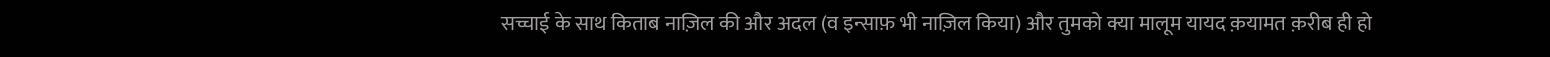सच्चाई के साथ किताब नाज़िल की और अदल (व इन्साफ़ भी नाज़िल किया) और तुमको क्या मालूम यायद क़यामत क़रीब ही हो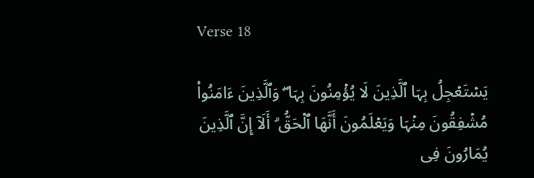Verse 18

يَسۡتَعۡجِلُ بِہَا ٱلَّذِينَ لَا يُؤۡمِنُونَ بِہَا‌ ۖ وَٱلَّذِينَ ءَامَنُواْ مُشۡفِقُونَ مِنۡہَا وَيَعۡلَمُونَ أَنَّهَا ٱلۡحَقُّ ۗ أَلَآ إِنَّ ٱلَّذِينَ يُمَارُونَ فِى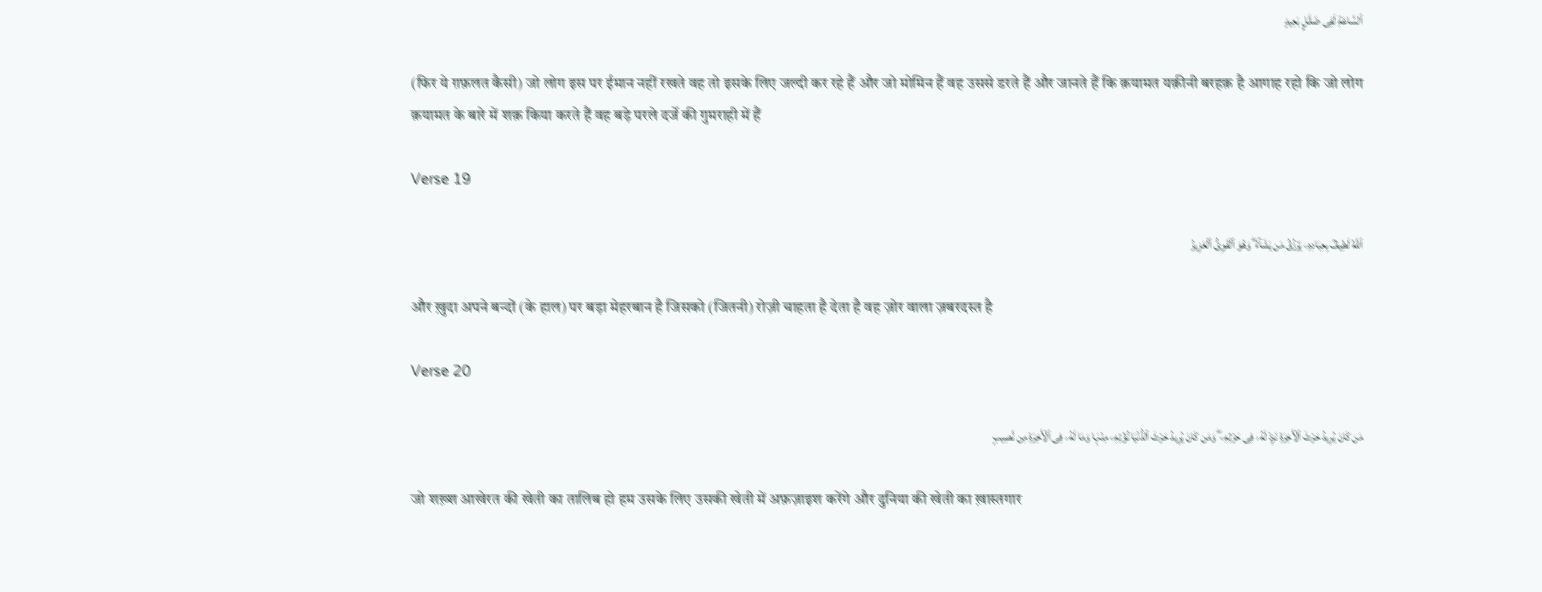ٱلسَّاعَةِ لَفِى ضَلَـٰلِۭ بَعِيدٍ

(फिर ये ग़फ़लत कैसी) जो लोग इस पर ईमान नहीं रखते वह तो इसके लिए जल्दी कर रहे हैं और जो मोमिन हैं वह उससे डरते हैं और जानते हैं कि क़यामत यक़ीनी बरहक़ है आगाह रहो कि जो लोग क़यामत के बारे में शक़ किया करते हैं वह बड़े परले दर्जे की गुमराही में हैं

Verse 19

ٱللَّهُ لَطِيفُۢ بِعِبَادِهِۦ يَرۡزُقُ مَن يَشَآءُ‌ ۖ وَهُوَ ٱلۡقَوِىُّ ٱلۡعَزِيزُ

और ख़ुदा अपने बन्दों (के हाल) पर बड़ा मेहरबान है जिसको (जितनी) रोज़ी चाहता है देता है वह ज़ोर वाला ज़बरदस्त है

Verse 20

مَن كَانَ يُرِيدُ حَرۡثَ ٱلۡأَخِرَةِ نَزِدۡ لَهُ ۥ فِى حَرۡثِهِۦ‌ ۖ وَمَن كَانَ يُرِيدُ حَرۡثَ ٱلدُّنۡيَا نُؤۡتِهِۦ مِنۡہَا وَمَا لَهُ ۥ فِى ٱلۡأَخِرَةِ مِن نَّصِيبٍ

जो शख़्श आखेरत की खेती का तालिब हो हम उसके लिए उसकी खेती में अफ़ज़ाइश करेंगे और दुनिया की खेती का ख़ास्तगार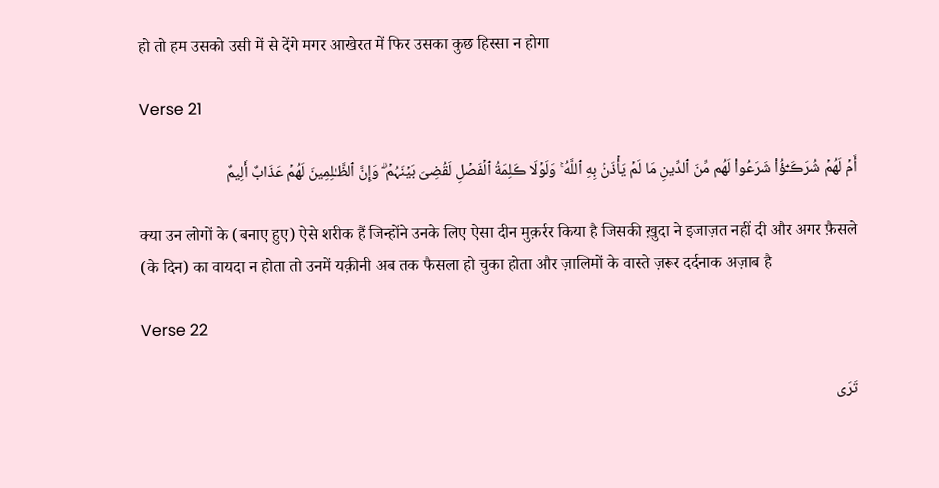हो तो हम उसको उसी में से देंगे मगर आखेरत में फिर उसका कुछ हिस्सा न होगा

Verse 21

أَمۡ لَهُمۡ شُرَڪَـٰٓؤُاْ شَرَعُواْ لَهُم مِّنَ ٱلدِّينِ مَا لَمۡ يَأۡذَنۢ بِهِ ٱللَّهُ ۚ وَلَوۡلَا ڪَلِمَةُ ٱلۡفَصۡلِ لَقُضِىَ بَيۡنَہُمۡ ۗ وَإِنَّ ٱلظَّـٰلِمِينَ لَهُمۡ عَذَابٌ أَلِيمٌ

क्या उन लोगों के (बनाए हुए) ऐसे शरीक हैं जिन्होंने उनके लिए ऐसा दीन मुक़र्रर किया है जिसकी ख़ुदा ने इजाज़त नहीं दी और अगर फ़ैसले (के दिन) का वायदा न होता तो उनमें यक़ीनी अब तक फैसला हो चुका होता और ज़ालिमों के वास्ते ज़रूर दर्दनाक अज़ाब है

Verse 22

تَرَى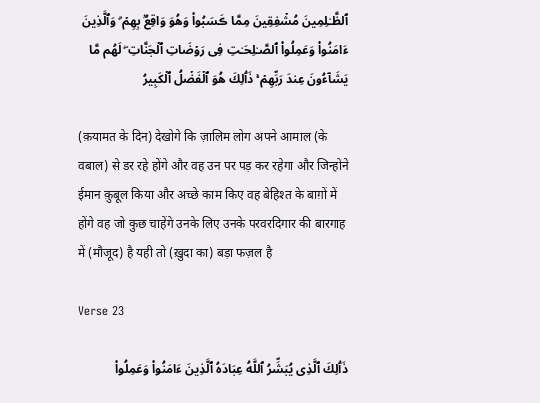ٱلظَّـٰلِمِينَ مُشۡفِقِينَ مِمَّا ڪَسَبُواْ وَهُوَ وَاقِعُۢ بِهِمۡ ۗ وَٱلَّذِينَ ءَامَنُواْ وَعَمِلُواْ ٱلصَّـٰلِحَـٰتِ فِى رَوۡضَاتِ ٱلۡجَنَّاتِ‌ ۖ لَهُم مَّا يَشَآءُونَ عِندَ رَبِّهِمۡ ۚ ذَٲلِكَ هُوَ ٱلۡفَضۡلُ ٱلۡكَبِيرُ

(क़यामत के दिन) देखोगे कि ज़ालिम लोग अपने आमाल (के वबाल) से डर रहे होंगे और वह उन पर पड़ कर रहेगा और जिन्होने ईमान क़ुबूल किया और अच्छे काम किए वह बेहिश्त के बाग़ों में होंगे वह जो कुछ चाहेंगे उनके लिए उनके परवरदिगार की बारगाह में (मौजूद) है यही तो (ख़ुदा का) बड़ा फज़ल है

Verse 23

ذَٲلِكَ ٱلَّذِى يُبَشِّرُ ٱللَّهُ عِبَادَهُ ٱلَّذِينَ ءَامَنُواْ وَعَمِلُواْ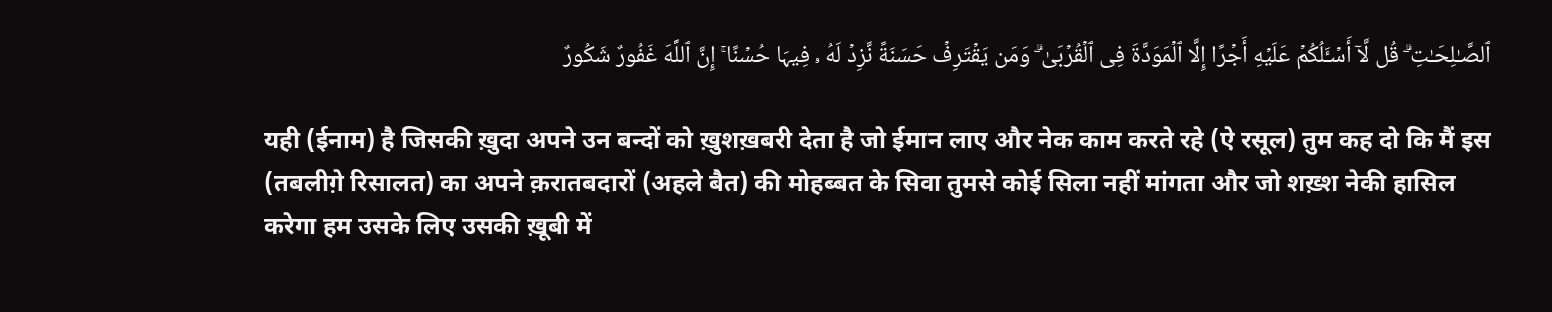ٱلصَّـٰلِحَـٰتِ ۗ قُل لَّآ أَسۡـَٔلُكُمۡ عَلَيۡهِ أَجۡرًا إِلَّا ٱلۡمَوَدَّةَ فِى ٱلۡقُرۡبَىٰ ۗ وَمَن يَقۡتَرِفۡ حَسَنَةً نَّزِدۡ لَهُ ۥ فِيہَا حُسۡنًا ۚ إِنَّ ٱللَّهَ غَفُورٌ شَكُورٌ

यही (ईनाम) है जिसकी ख़ुदा अपने उन बन्दों को ख़ुशख़बरी देता है जो ईमान लाए और नेक काम करते रहे (ऐ रसूल) तुम कह दो कि मैं इस (तबलीग़े रिसालत) का अपने क़रातबदारों (अहले बैत) की मोहब्बत के सिवा तुमसे कोई सिला नहीं मांगता और जो शख़्श नेकी हासिल करेगा हम उसके लिए उसकी ख़ूबी में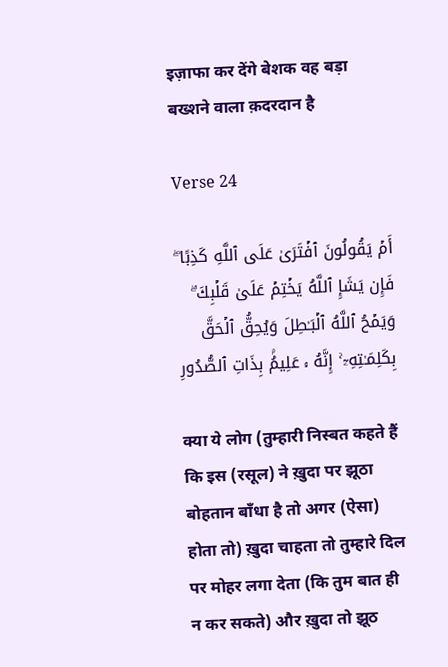इज़ाफा कर देंगे बेशक वह बड़ा बख्शने वाला क़दरदान है

Verse 24

أَمۡ يَقُولُونَ ٱفۡتَرَىٰ عَلَى ٱللَّهِ كَذِبًا‌ ۖ فَإِن يَشَإِ ٱللَّهُ يَخۡتِمۡ عَلَىٰ قَلۡبِكَ ۗ وَيَمۡحُ ٱللَّهُ ٱلۡبَـٰطِلَ وَيُحِقُّ ٱلۡحَقَّ بِكَلِمَـٰتِهِۦۤ ۚ إِنَّهُ ۥ عَلِيمُۢ بِذَاتِ ٱلصُّدُورِ

क्या ये लोग (तुम्हारी निस्बत कहते हैं कि इस (रसूल) ने ख़ुदा पर झूठा बोहतान बाँधा है तो अगर (ऐसा) होता तो) ख़ुदा चाहता तो तुम्हारे दिल पर मोहर लगा देता (कि तुम बात ही न कर सकते) और ख़ुदा तो झूठ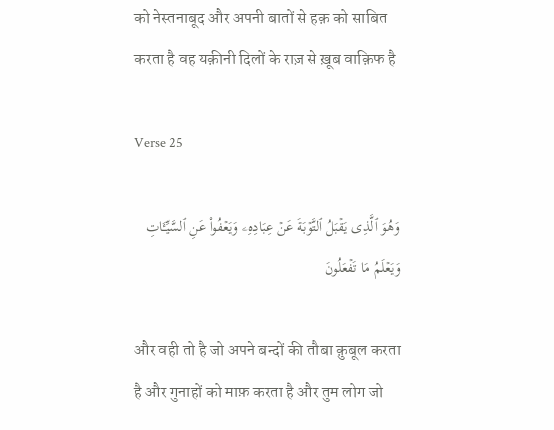को नेस्तनाबूद और अपनी बातों से हक़ को साबित करता है वह यक़ीनी दिलों के राज़ से ख़ूब वाक़िफ है

Verse 25

وَهُوَ ٱلَّذِى يَقۡبَلُ ٱلتَّوۡبَةَ عَنۡ عِبَادِهِۦ وَيَعۡفُواْ عَنِ ٱلسَّيِّـَٔاتِ وَيَعۡلَمُ مَا تَفۡعَلُونَ

और वही तो है जो अपने बन्दों की तौबा क़ुबूल करता है और गुनाहों को माफ़ करता है और तुम लोग जो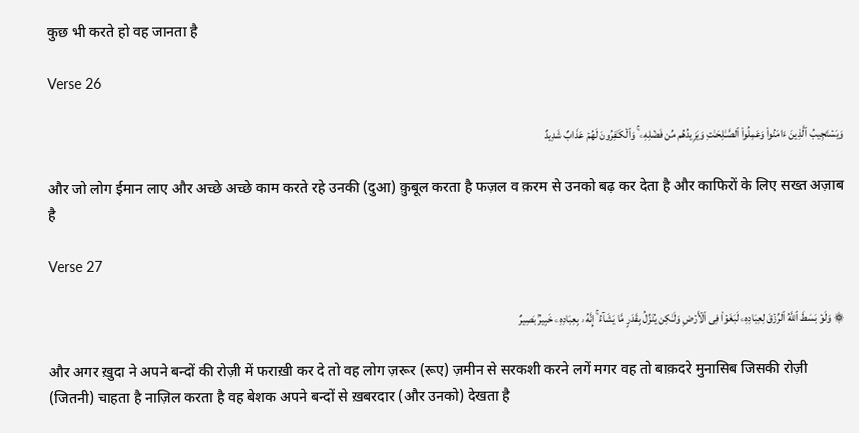कुछ भी करते हो वह जानता है

Verse 26

وَيَسۡتَجِيبُ ٱلَّذِينَ ءَامَنُواْ وَعَمِلُواْ ٱلصَّـٰلِحَـٰتِ وَيَزِيدُهُم مِّن فَضۡلِهِۦ ۚ وَٱلۡكَـٰفِرُونَ لَهُمۡ عَذَابٌ شَدِيدٌ

और जो लोग ईमान लाए और अच्छे अच्छे काम करते रहे उनकी (दुआ) क़ुबूल करता है फज़ल व क़रम से उनको बढ़ कर देता है और काफिरों के लिए सख्त अज़ाब है

Verse 27

۞ وَلَوۡ بَسَطَ ٱللَّهُ ٱلرِّزۡقَ لِعِبَادِهِۦ لَبَغَوۡاْ فِى ٱلۡأَرۡضِ وَلَـٰكِن يُنَزِّلُ بِقَدَرٍ مَّا يَشَآءُ ۚ إِنَّهُ ۥ بِعِبَادِهِۦ خَبِيرُۢ بَصِيرٌ

और अगर ख़ुदा ने अपने बन्दों की रोज़ी में फराख़ी कर दे तो वह लोग ज़रूर (रूए) ज़मीन से सरकशी करने लगें मगर वह तो बाक़दरे मुनासिब जिसकी रोज़ी (जितनी) चाहता है नाज़िल करता है वह बेशक अपने बन्दों से ख़बरदार (और उनको) देखता है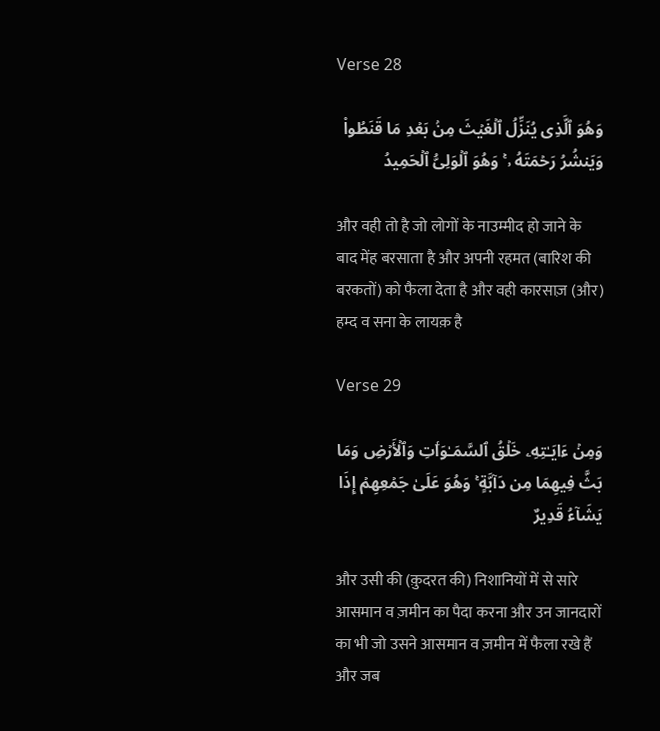Verse 28

وَهُوَ ٱلَّذِى يُنَزِّلُ ٱلۡغَيۡثَ مِنۢ بَعۡدِ مَا قَنَطُواْ وَيَنشُرُ رَحۡمَتَهُ ۥ ۚ وَهُوَ ٱلۡوَلِىُّ ٱلۡحَمِيدُ

और वही तो है जो लोगों के नाउम्मीद हो जाने के बाद मेंह बरसाता है और अपनी रहमत (बारिश की बरकतों) को फैला देता है और वही कारसाज़ (और) हम्द व सना के लायक़ है

Verse 29

وَمِنۡ ءَايَـٰتِهِۦ خَلۡقُ ٱلسَّمَـٰوَٲتِ وَٱلۡأَرۡضِ وَمَا بَثَّ فِيهِمَا مِن دَآبَّةٍ ۚ وَهُوَ عَلَىٰ جَمۡعِهِمۡ إِذَا يَشَآءُ قَدِيرٌ

और उसी की (क़ुदरत की) निशानियों में से सारे आसमान व ज़मीन का पैदा करना और उन जानदारों का भी जो उसने आसमान व ज़मीन में फैला रखे हैं और जब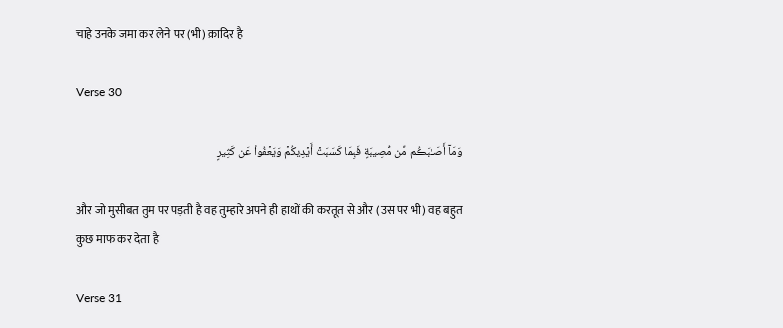चाहे उनके जमा कर लेने पर (भी) क़ादिर है

Verse 30

وَمَآ أَصَـٰبَڪُم مِّن مُّصِيبَةٍ فَبِمَا كَسَبَتۡ أَيۡدِيكُمۡ وَيَعۡفُواْ عَن كَثِيرٍ

और जो मुसीबत तुम पर पड़ती है वह तुम्हारे अपने ही हाथों की करतूत से और (उस पर भी) वह बहुत कुछ माफ कर देता है

Verse 31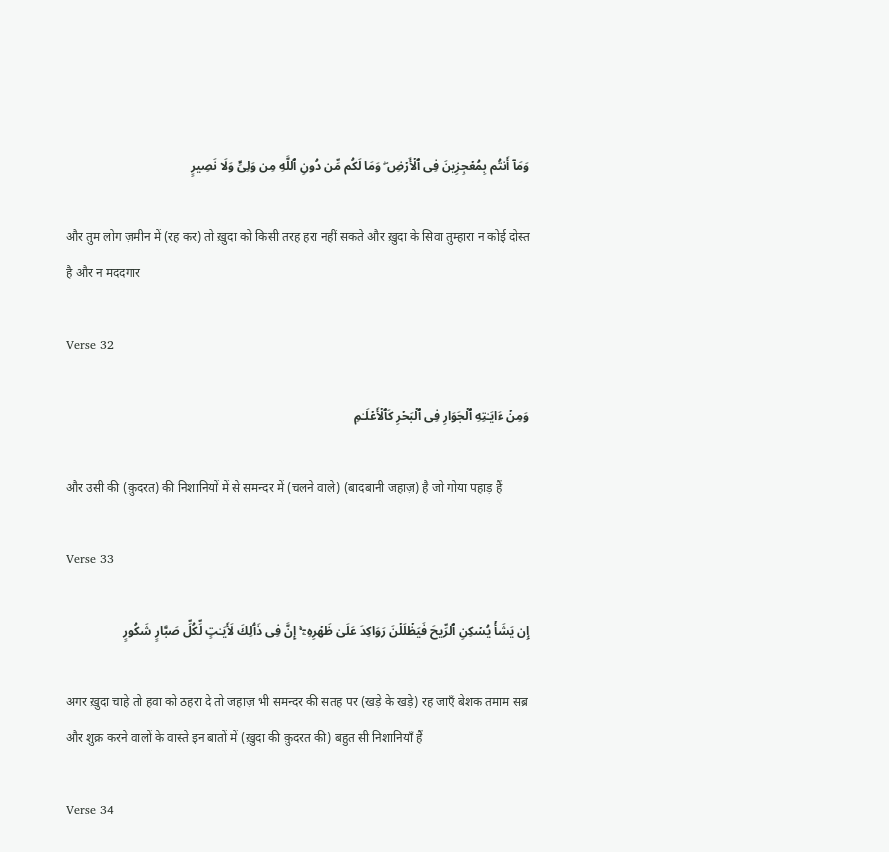وَمَآ أَنتُم بِمُعۡجِزِينَ فِى ٱلۡأَرۡضِ‌ ۖ وَمَا لَكُم مِّن دُونِ ٱللَّهِ مِن وَلِىٍّ وَلَا نَصِيرٍ

और तुम लोग ज़मीन में (रह कर) तो ख़ुदा को किसी तरह हरा नहीं सकते और ख़ुदा के सिवा तुम्हारा न कोई दोस्त है और न मददगार

Verse 32

وَمِنۡ ءَايَـٰتِهِ ٱلۡجَوَارِ فِى ٱلۡبَحۡرِ كَٱلۡأَعۡلَـٰمِ

और उसी की (क़ुदरत) की निशानियों में से समन्दर में (चलने वाले) (बादबानी जहाज़) है जो गोया पहाड़ हैं

Verse 33

إِن يَشَأۡ يُسۡكِنِ ٱلرِّيحَ فَيَظۡلَلۡنَ رَوَاكِدَ عَلَىٰ ظَهۡرِهِۦۤ ۚ إِنَّ فِى ذَٲلِكَ لَأَيَـٰتٍ لِّكُلِّ صَبَّارٍ شَكُورٍ

अगर ख़ुदा चाहे तो हवा को ठहरा दे तो जहाज़ भी समन्दर की सतह पर (खड़े के खड़े) रह जाएँ बेशक तमाम सब्र और शुक्र करने वालों के वास्ते इन बातों में (ख़ुदा की क़ुदरत की) बहुत सी निशानियाँ हैं

Verse 34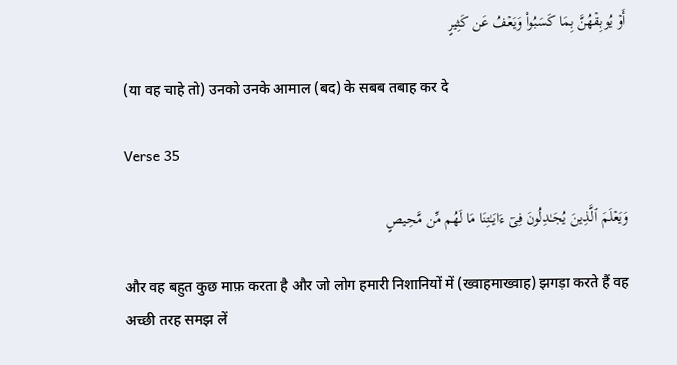أَوۡ يُوبِقۡهُنَّ بِمَا كَسَبُواْ وَيَعۡفُ عَن كَثِيرٍ

(या वह चाहे तो) उनको उनके आमाल (बद) के सबब तबाह कर दे

Verse 35

وَيَعۡلَمَ ٱلَّذِينَ يُجَـٰدِلُونَ فِىٓ ءَايَـٰتِنَا مَا لَهُم مِّن مَّحِيصٍ

और वह बहुत कुछ माफ़ करता है और जो लोग हमारी निशानियों में (ख्वाहमाख्वाह) झगड़ा करते हैं वह अच्छी तरह समझ लें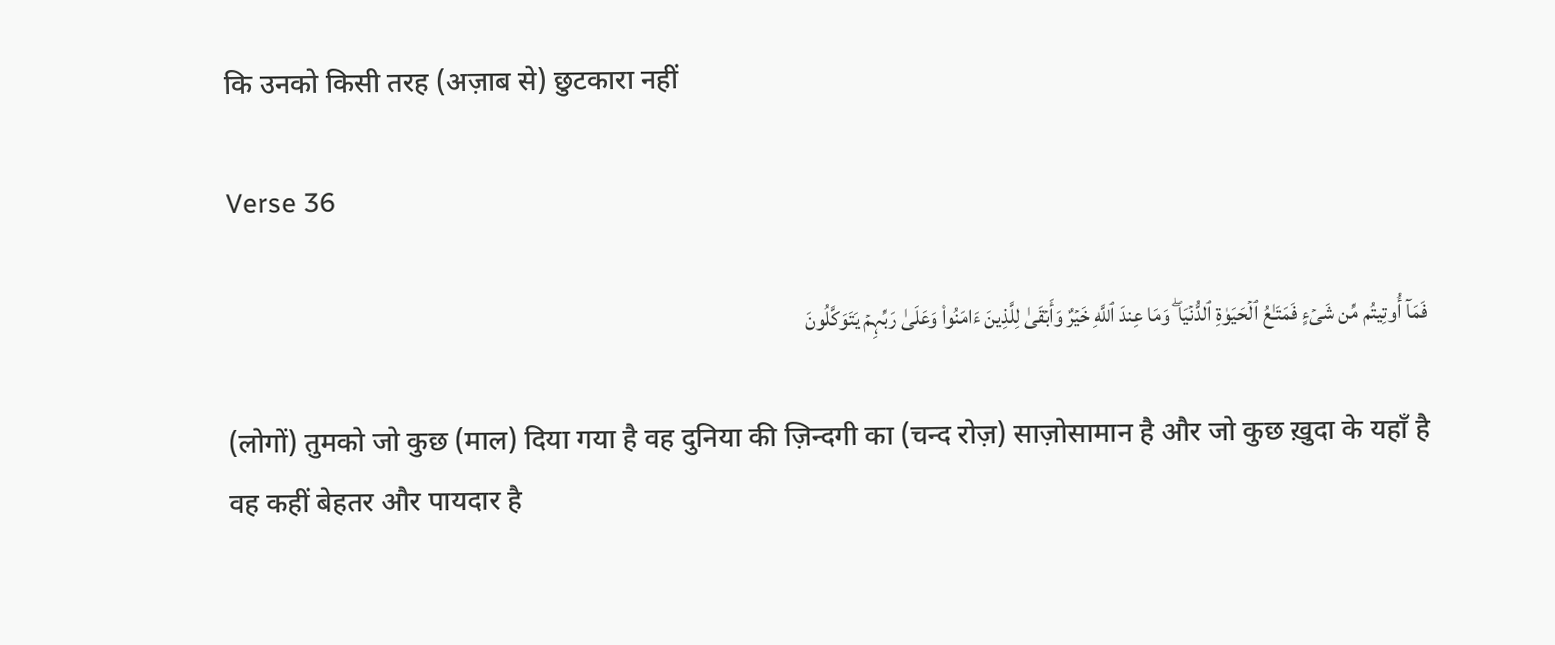कि उनको किसी तरह (अज़ाब से) छुटकारा नहीं

Verse 36

فَمَآ أُوتِيتُم مِّن شَىۡءٍ فَمَتَـٰعُ ٱلۡحَيَوٰةِ ٱلدُّنۡيَا‌ ۖ وَمَا عِندَ ٱللَّهِ خَيۡرٌ وَأَبۡقَىٰ لِلَّذِينَ ءَامَنُواْ وَعَلَىٰ رَبِّہِمۡ يَتَوَكَّلُونَ

(लोगों) तुमको जो कुछ (माल) दिया गया है वह दुनिया की ज़िन्दगी का (चन्द रोज़) साज़ोसामान है और जो कुछ ख़ुदा के यहाँ है वह कहीं बेहतर और पायदार है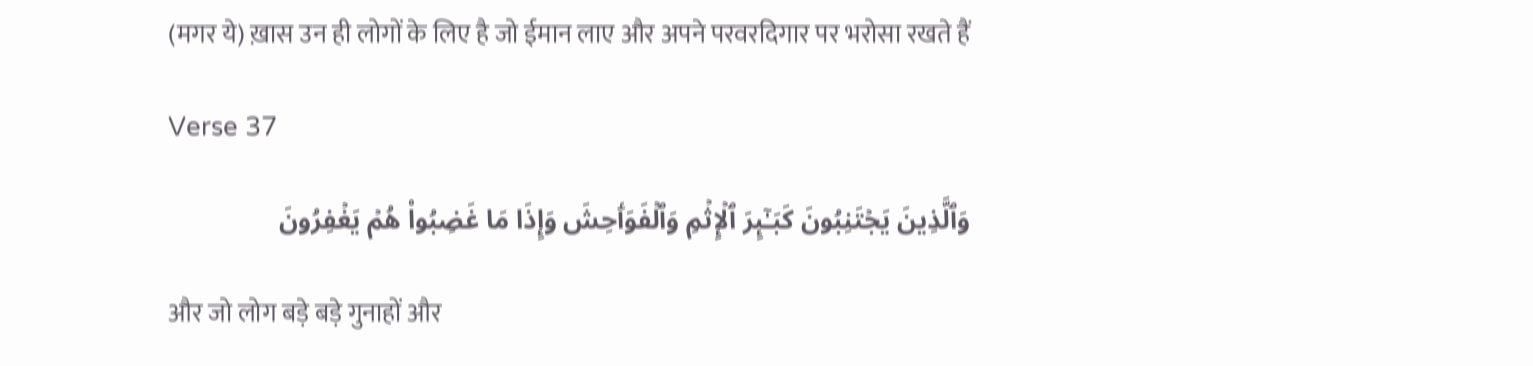(मगर ये) ख़ास उन ही लोगों के लिए है जो ईमान लाए और अपने परवरदिगार पर भरोसा रखते हैं

Verse 37

وَٱلَّذِينَ يَجۡتَنِبُونَ كَبَـٰٓٮِٕرَ ٱلۡإِثۡمِ وَٱلۡفَوَٲحِشَ وَإِذَا مَا غَضِبُواْ هُمۡ يَغۡفِرُونَ

और जो लोग बड़े बड़े गुनाहों और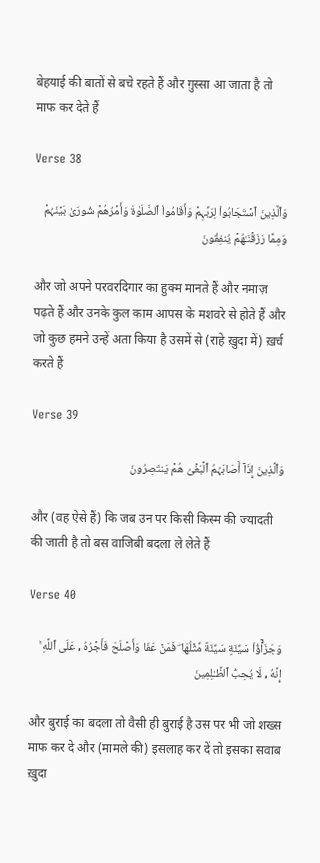बेहयाई की बातों से बचे रहते हैं और ग़ुस्सा आ जाता है तो माफ कर देते हैं

Verse 38

وَٱلَّذِينَ ٱسۡتَجَابُواْ لِرَبِّہِمۡ وَأَقَامُواْ ٱلصَّلَوٰةَ وَأَمۡرُهُمۡ شُورَىٰ بَيۡنَہُمۡ وَمِمَّا رَزَقۡنَـٰهُمۡ يُنفِقُونَ

और जो अपने परवरदिगार का हुक्म मानते हैं और नमाज़ पढ़ते हैं और उनके कुल काम आपस के मशवरे से होते हैं और जो कुछ हमने उन्हें अता किया है उसमें से (राहे ख़ुदा में) ख़र्च करते हैं

Verse 39

وَٱلَّذِينَ إِذَآ أَصَابَہُمُ ٱلۡبَغۡىُ هُمۡ يَنتَصِرُونَ

और (वह ऐसे हैं) कि जब उन पर किसी किस्म की ज्यादती की जाती है तो बस वाजिबी बदला ले लेते हैं

Verse 40

وَجَزَٲٓؤُاْ سَيِّئَةٍ سَيِّئَةٌ مِّثۡلُهَا‌ ۖ فَمَنۡ عَفَا وَأَصۡلَحَ فَأَجۡرُهُ ۥ عَلَى ٱللَّهِ ۚ إِنَّهُ ۥ لَا يُحِبُّ ٱلظَّـٰلِمِينَ

और बुराई का बदला तो वैसी ही बुराई है उस पर भी जो शख्स माफ कर दे और (मामले की) इसलाह कर दें तो इसका सवाब ख़ुदा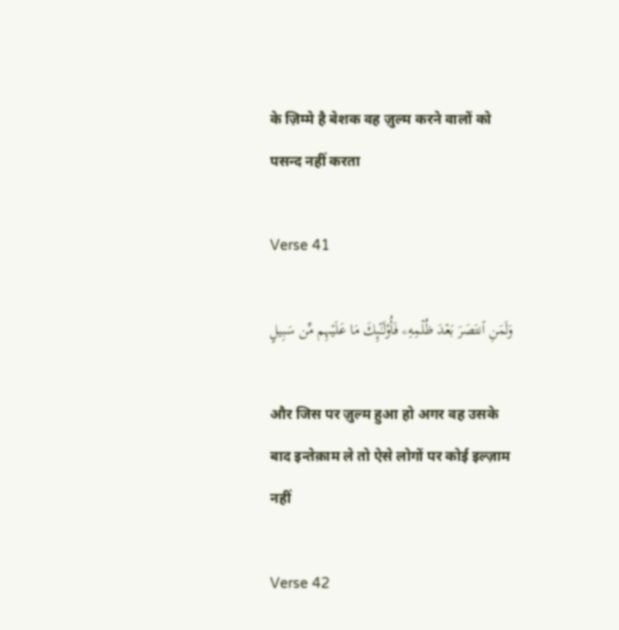के ज़िम्मे है बेशक वह ज़ुल्म करने वालों को पसन्द नहीं करता

Verse 41

وَلَمَنِ ٱنتَصَرَ بَعۡدَ ظُلۡمِهِۦ فَأُوْلَـٰٓٮِٕكَ مَا عَلَيۡہِم مِّن سَبِيلٍ

और जिस पर ज़ुल्म हुआ हो अगर वह उसके बाद इन्तेक़ाम ले तो ऐसे लोगों पर कोई इल्ज़ाम नहीं

Verse 42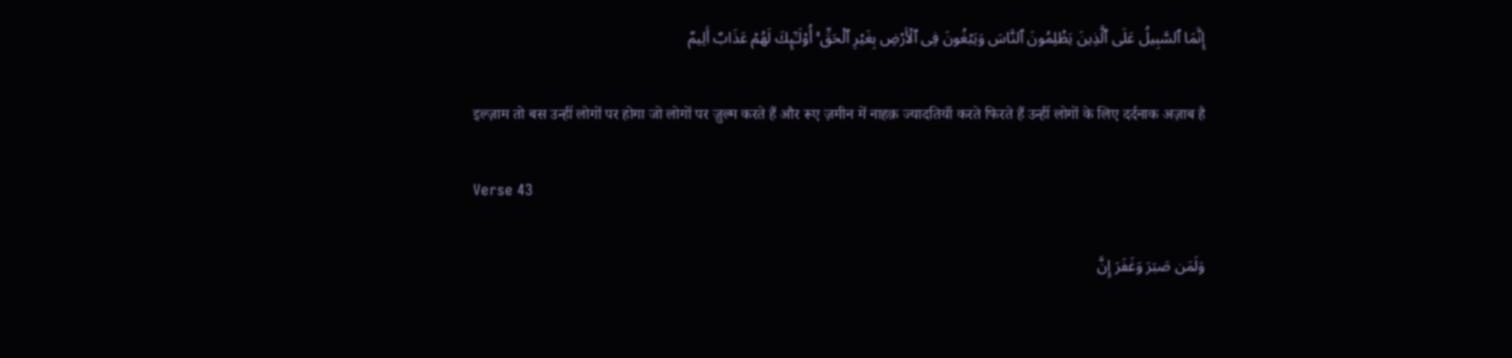إِنَّمَا ٱلسَّبِيلُ عَلَى ٱلَّذِينَ يَظۡلِمُونَ ٱلنَّاسَ وَيَبۡغُونَ فِى ٱلۡأَرۡضِ بِغَيۡرِ ٱلۡحَقِّ ۚ أُوْلَـٰٓٮِٕكَ لَهُمۡ عَذَابٌ أَلِيمٌ

इल्ज़ाम तो बस उन्हीं लोगों पर होगा जो लोगों पर ज़ुल्म करते हैं और रूए ज़मीन में नाहक़ ज्यादतियाँ करते फिरते हैं उन्हीं लोगों के लिए दर्दनाक अज़ाब है

Verse 43

وَلَمَن صَبَرَ وَغَفَرَ إِنَّ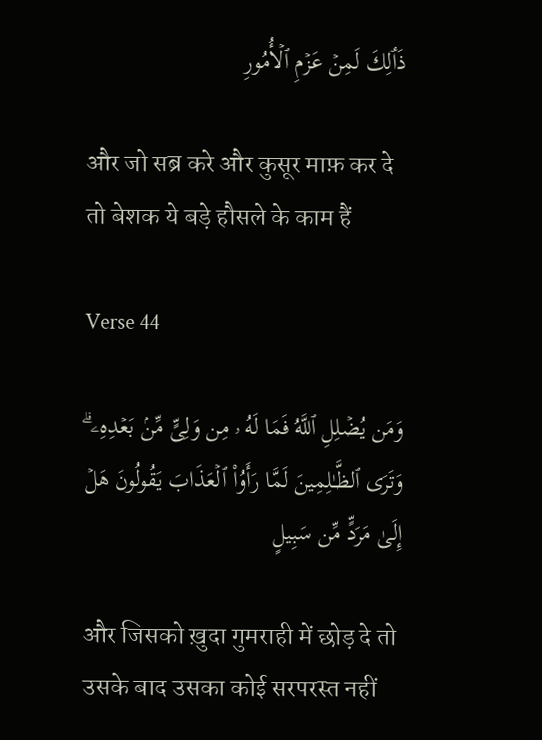ذَٲلِكَ لَمِنۡ عَزۡمِ ٱلۡأُمُورِ

और जो सब्र करे और कुसूर माफ़ कर दे तो बेशक ये बड़े हौसले के काम हैं

Verse 44

وَمَن يُضۡلِلِ ٱللَّهُ فَمَا لَهُ ۥ مِن وَلِىٍّ مِّنۢ بَعۡدِهِۦ ۗ وَتَرَى ٱلظَّـٰلِمِينَ لَمَّا رَأَوُاْ ٱلۡعَذَابَ يَقُولُونَ هَلۡ إِلَىٰ مَرَدٍّ مِّن سَبِيلٍ

और जिसको ख़ुदा गुमराही में छोड़ दे तो उसके बाद उसका कोई सरपरस्त नहीं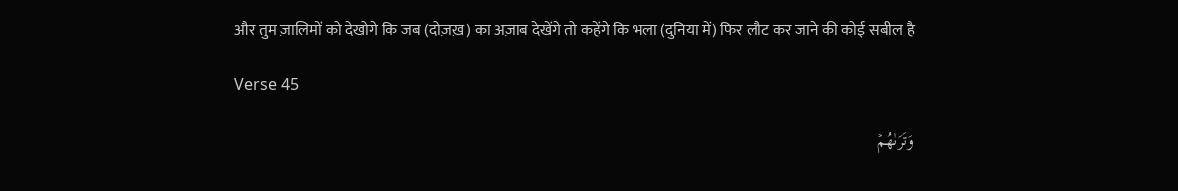और तुम ज़ालिमों को देखोगे कि जब (दोज़ख़) का अज़ाब देखेंगे तो कहेंगे कि भला (दुनिया में) फिर लौट कर जाने की कोई सबील है

Verse 45

وَتَرَٮٰهُمۡ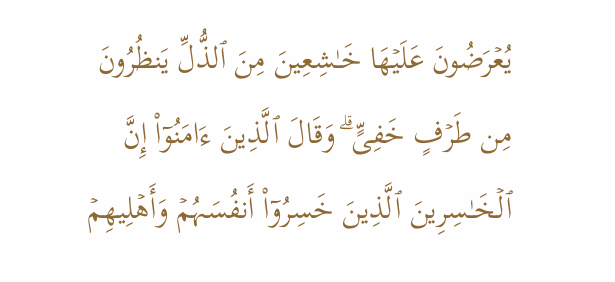يُعۡرَضُونَ عَلَيۡهَا خَـٰشِعِينَ مِنَ ٱلذُّلِّ يَنظُرُونَ مِن طَرۡفٍ خَفِىٍّ ۗ وَقَالَ ٱلَّذِينَ ءَامَنُوٓاْ إِنَّ ٱلۡخَـٰسِرِينَ ٱلَّذِينَ خَسِرُوٓاْ أَنفُسَہُمۡ وَأَهۡلِيهِمۡ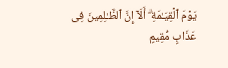يَوۡمَ ٱلۡقِيَـٰمَةِ ۗ أَلَآ إِنَّ ٱلظَّـٰلِمِينَ فِى عَذَابٍ مُّقِيمٍ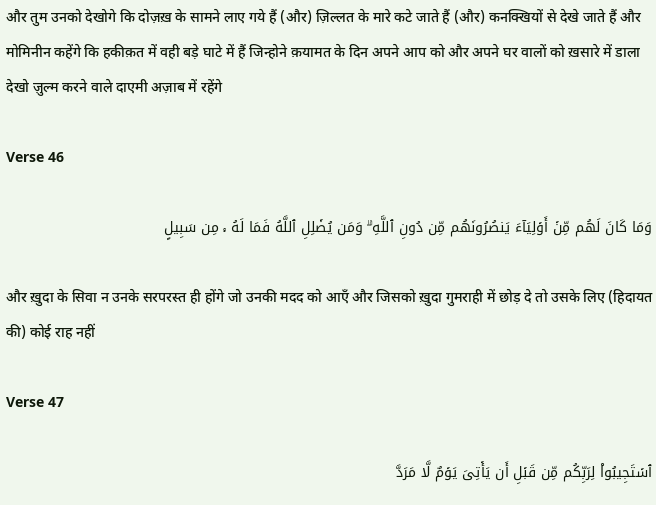और तुम उनको देखोगे कि दोज़ख़ के सामने लाए गये हैं (और) ज़िल्लत के मारे कटे जाते हैं (और) कनक्खियों से देखे जाते हैं और मोमिनीन कहेंगे कि हकीक़त में वही बड़े घाटे में हैं जिन्होने क़यामत के दिन अपने आप को और अपने घर वालों को ख़सारे में डाला देखो ज़ुल्म करने वाले दाएमी अज़ाब में रहेंगे

Verse 46

وَمَا كَانَ لَهُم مِّنۡ أَوۡلِيَآءَ يَنصُرُونَهُم مِّن دُونِ ٱللَّهِ ۗ وَمَن يُضۡلِلِ ٱللَّهُ فَمَا لَهُ ۥ مِن سَبِيلٍ

और ख़ुदा के सिवा न उनके सरपरस्त ही होंगे जो उनकी मदद को आएँ और जिसको ख़ुदा गुमराही में छोड़ दे तो उसके लिए (हिदायत की) कोई राह नहीं

Verse 47

ٱسۡتَجِيبُواْ لِرَبِّكُم مِّن قَبۡلِ أَن يَأۡتِىَ يَوۡمٌ لَّا مَرَدَّ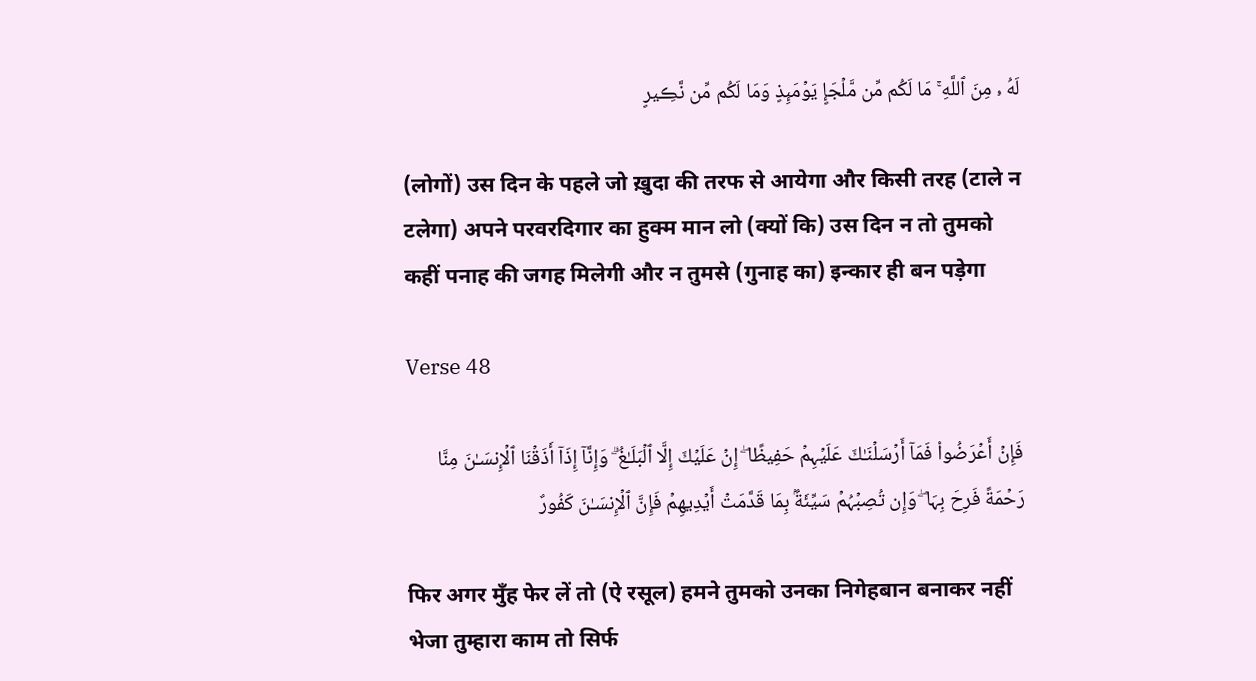لَهُ ۥ مِنَ ٱللَّهِ ۚ مَا لَكُم مِّن مَّلۡجَإٍ يَوۡمَٮِٕذٍ وَمَا لَكُم مِّن نَّڪِيرٍ

(लोगों) उस दिन के पहले जो ख़ुदा की तरफ से आयेगा और किसी तरह (टाले न टलेगा) अपने परवरदिगार का हुक्म मान लो (क्यों कि) उस दिन न तो तुमको कहीं पनाह की जगह मिलेगी और न तुमसे (गुनाह का) इन्कार ही बन पड़ेगा

Verse 48

فَإِنۡ أَعۡرَضُواْ فَمَآ أَرۡسَلۡنَـٰكَ عَلَيۡہِمۡ حَفِيظًا‌ ۖ إِنۡ عَلَيۡكَ إِلَّا ٱلۡبَلَـٰغُ ۗ وَإِنَّآ إِذَآ أَذَقۡنَا ٱلۡإِنسَـٰنَ مِنَّا رَحۡمَةً فَرِحَ بِہَا‌ ۖ وَإِن تُصِبۡہُمۡ سَيِّئَةُۢ بِمَا قَدَّمَتۡ أَيۡدِيهِمۡ فَإِنَّ ٱلۡإِنسَـٰنَ كَفُورٌ

फिर अगर मुँह फेर लें तो (ऐ रसूल) हमने तुमको उनका निगेहबान बनाकर नहीं भेजा तुम्हारा काम तो सिर्फ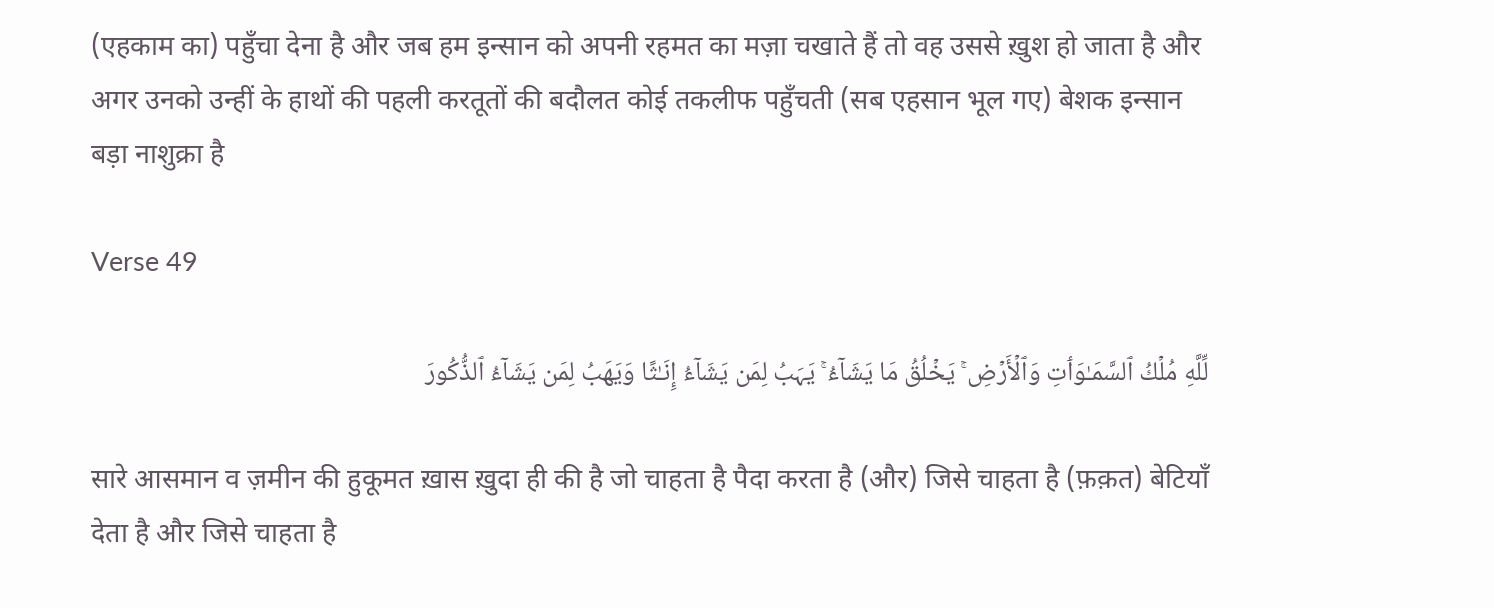(एहकाम का) पहुँचा देना है और जब हम इन्सान को अपनी रहमत का मज़ा चखाते हैं तो वह उससे ख़ुश हो जाता है और अगर उनको उन्हीं के हाथों की पहली करतूतों की बदौलत कोई तकलीफ पहुँचती (सब एहसान भूल गए) बेशक इन्सान बड़ा नाशुक्रा है

Verse 49

لِّلَّهِ مُلۡكُ ٱلسَّمَـٰوَٲتِ وَٱلۡأَرۡضِ ۚ يَخۡلُقُ مَا يَشَآءُ ۚ يَہَبُ لِمَن يَشَآءُ إِنَـٰثًا وَيَهَبُ لِمَن يَشَآءُ ٱلذُّكُورَ

सारे आसमान व ज़मीन की हुकूमत ख़ास ख़ुदा ही की है जो चाहता है पैदा करता है (और) जिसे चाहता है (फ़क़त) बेटियाँ देता है और जिसे चाहता है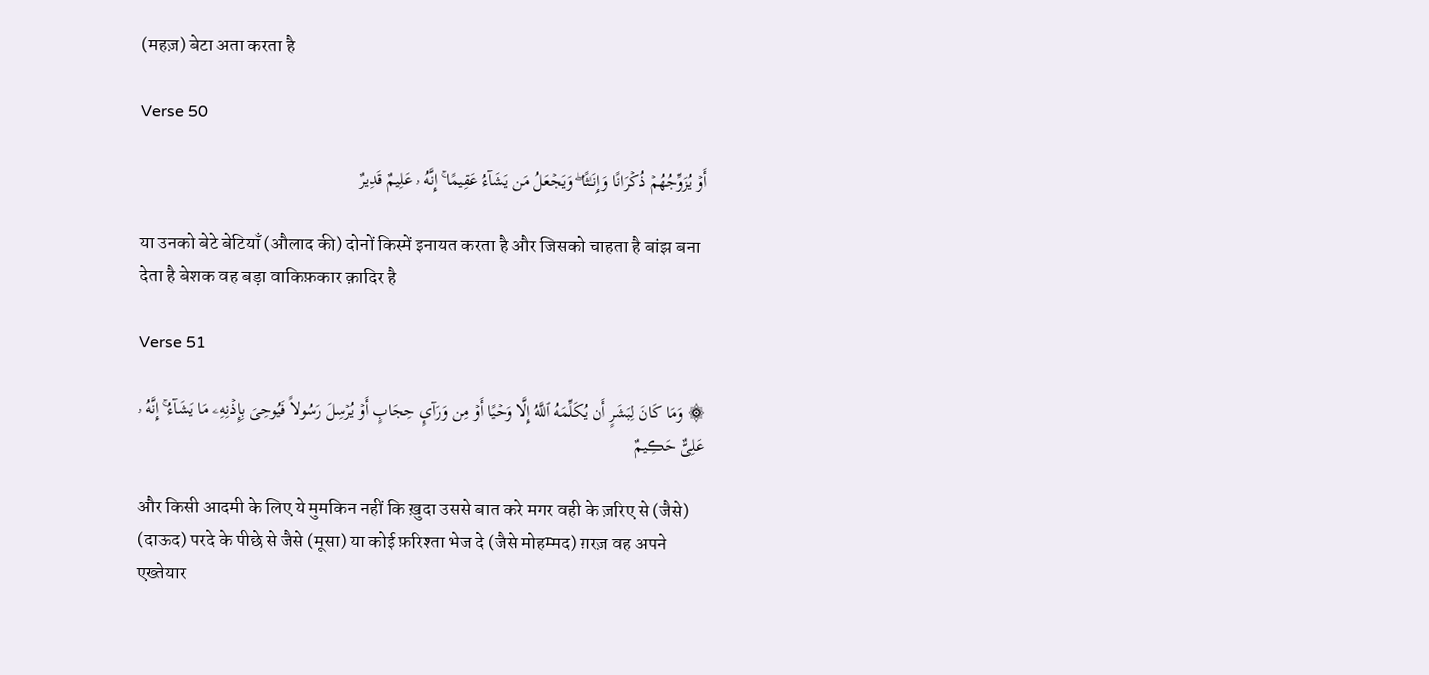(महज़) बेटा अता करता है

Verse 50

أَوۡ يُزَوِّجُهُمۡ ذُكۡرَانًا وَإِنَـٰثًا‌ ۖ وَيَجۡعَلُ مَن يَشَآءُ عَقِيمًا ۚ إِنَّهُ ۥ عَلِيمٌ قَدِيرٌ

या उनको बेटे बेटियाँ (औलाद की) दोनों किस्में इनायत करता है और जिसको चाहता है बांझ बना देता है बेशक वह बड़ा वाकिफ़कार क़ादिर है

Verse 51

۞ وَمَا كَانَ لِبَشَرٍ أَن يُكَلِّمَهُ ٱللَّهُ إِلَّا وَحۡيًا أَوۡ مِن وَرَآىِٕ حِجَابٍ أَوۡ يُرۡسِلَ رَسُولاً فَيُوحِىَ بِإِذۡنِهِۦ مَا يَشَآءُ ۚ إِنَّهُ ۥ عَلِىٌّ حَڪِيمٌ

और किसी आदमी के लिए ये मुमकिन नहीं कि ख़ुदा उससे बात करे मगर वही के ज़रिए से (जैसे) (दाऊद) परदे के पीछे से जैसे (मूसा) या कोई फ़रिश्ता भेज दे (जैसे मोहम्मद) ग़रज़ वह अपने एख्तेयार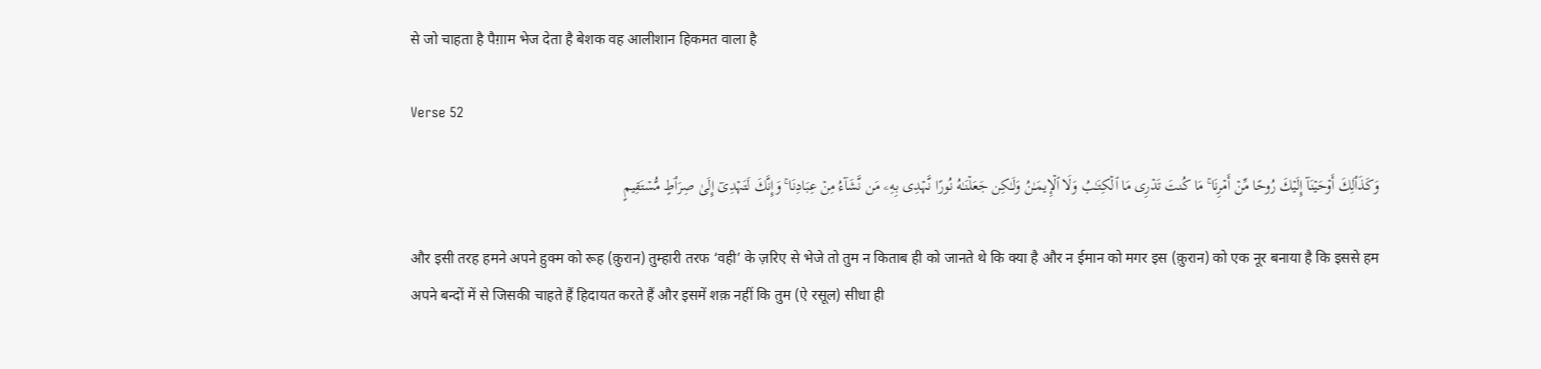से जो चाहता है पैग़ाम भेज देता है बेशक वह आलीशान हिकमत वाला है

Verse 52

وَكَذَٲلِكَ أَوۡحَيۡنَآ إِلَيۡكَ رُوحًا مِّنۡ أَمۡرِنَا ۚ مَا كُنتَ تَدۡرِى مَا ٱلۡكِتَـٰبُ وَلَا ٱلۡإِيمَـٰنُ وَلَـٰكِن جَعَلۡنَـٰهُ نُورًا نَّہۡدِى بِهِۦ مَن نَّشَآءُ مِنۡ عِبَادِنَا ۚ وَإِنَّكَ لَتَہۡدِىٓ إِلَىٰ صِرَٲطٍ مُّسۡتَقِيمٍ

और इसी तरह हमने अपने हुक्म को रूह (क़ुरान) तुम्हारी तरफ ‘वही’ के ज़रिए से भेजे तो तुम न किताब ही को जानते थे कि क्या है और न ईमान को मगर इस (क़ुरान) को एक नूर बनाया है कि इससे हम अपने बन्दों में से जिसकी चाहते हैं हिदायत करते हैं और इसमें शक़ नहीं कि तुम (ऐ रसूल) सीधा ही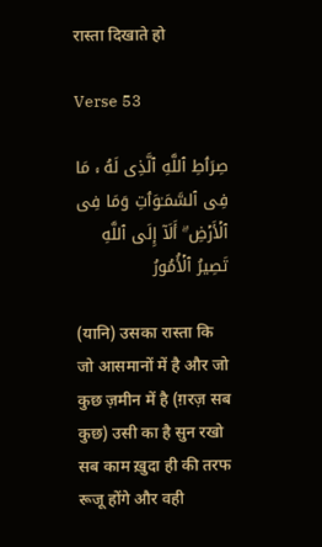रास्ता दिखाते हो

Verse 53

صِرَٲطِ ٱللَّهِ ٱلَّذِى لَهُ ۥ مَا فِى ٱلسَّمَـٰوَٲتِ وَمَا فِى ٱلۡأَرۡضِ ۗ أَلَآ إِلَى ٱللَّهِ تَصِيرُ ٱلۡأُمُورُ

(यानि) उसका रास्ता कि जो आसमानों में है और जो कुछ ज़मीन में है (ग़रज़ सब कुछ) उसी का है सुन रखो सब काम ख़ुदा ही की तरफ रूजू होंगे और वही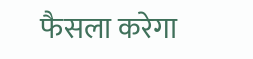फैसला करेगा